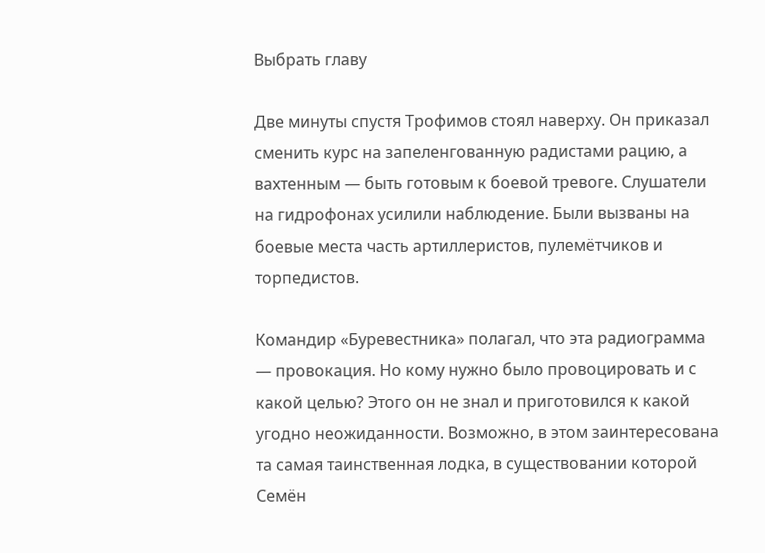Выбрать главу

Две минуты спустя Трофимов стоял наверху. Он приказал сменить курс на запеленгованную радистами рацию, а вахтенным — быть готовым к боевой тревоге. Слушатели на гидрофонах усилили наблюдение. Были вызваны на боевые места часть артиллеристов, пулемётчиков и торпедистов.

Командир «Буревестника» полагал, что эта радиограмма — провокация. Но кому нужно было провоцировать и с какой целью? Этого он не знал и приготовился к какой угодно неожиданности. Возможно, в этом заинтересована та самая таинственная лодка, в существовании которой Семён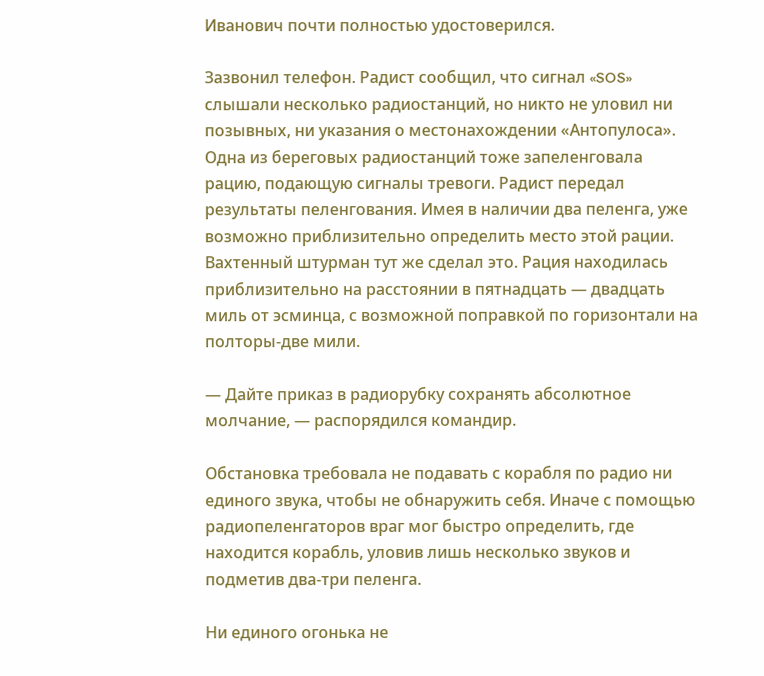Иванович почти полностью удостоверился.

Зазвонил телефон. Радист сообщил, что сигнал «SOS» слышали несколько радиостанций, но никто не уловил ни позывных, ни указания о местонахождении «Антопулоса». Одна из береговых радиостанций тоже запеленговала рацию, подающую сигналы тревоги. Радист передал результаты пеленгования. Имея в наличии два пеленга, уже возможно приблизительно определить место этой рации. Вахтенный штурман тут же сделал это. Рация находилась приблизительно на расстоянии в пятнадцать — двадцать миль от эсминца, с возможной поправкой по горизонтали на полторы-две мили.

— Дайте приказ в радиорубку сохранять абсолютное молчание, — распорядился командир.

Обстановка требовала не подавать с корабля по радио ни единого звука, чтобы не обнаружить себя. Иначе с помощью радиопеленгаторов враг мог быстро определить, где находится корабль, уловив лишь несколько звуков и подметив два-три пеленга.

Ни единого огонька не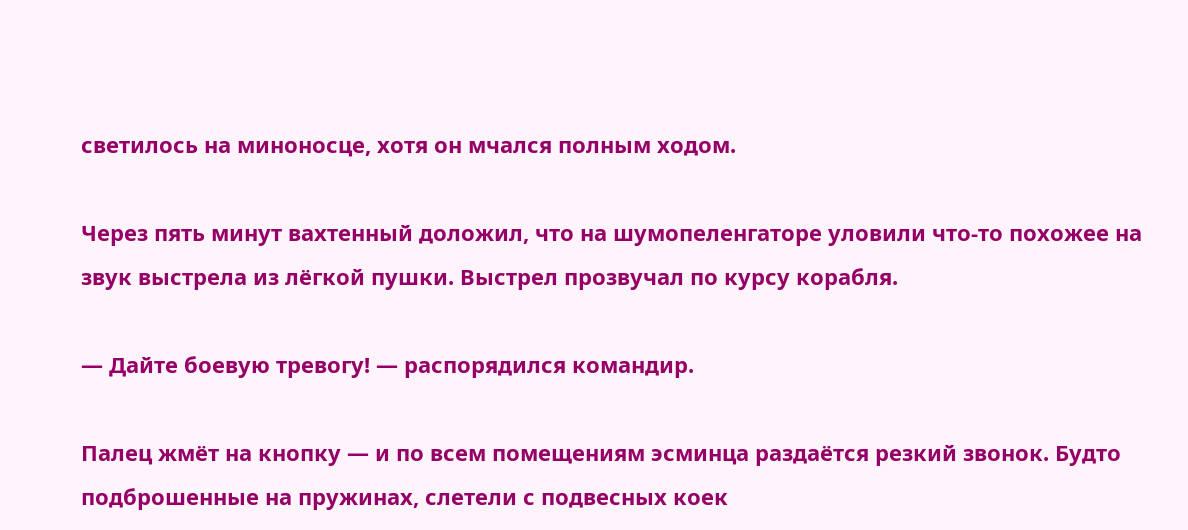светилось на миноносце, хотя он мчался полным ходом.

Через пять минут вахтенный доложил, что на шумопеленгаторе уловили что-то похожее на звук выстрела из лёгкой пушки. Выстрел прозвучал по курсу корабля.

— Дайте боевую тревогу! — распорядился командир.

Палец жмёт на кнопку — и по всем помещениям эсминца раздаётся резкий звонок. Будто подброшенные на пружинах, слетели с подвесных коек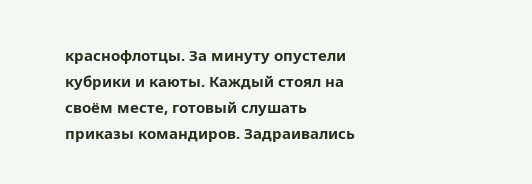краснофлотцы. За минуту опустели кубрики и каюты. Каждый стоял на своём месте, готовый слушать приказы командиров. Задраивались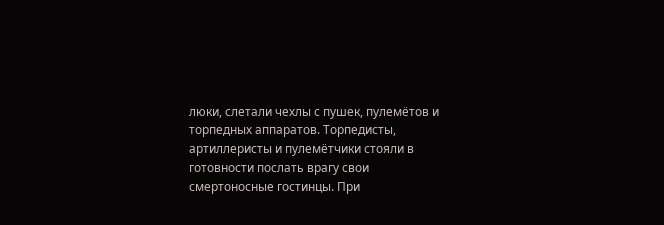люки, слетали чехлы с пушек, пулемётов и торпедных аппаратов. Торпедисты, артиллеристы и пулемётчики стояли в готовности послать врагу свои смертоносные гостинцы. При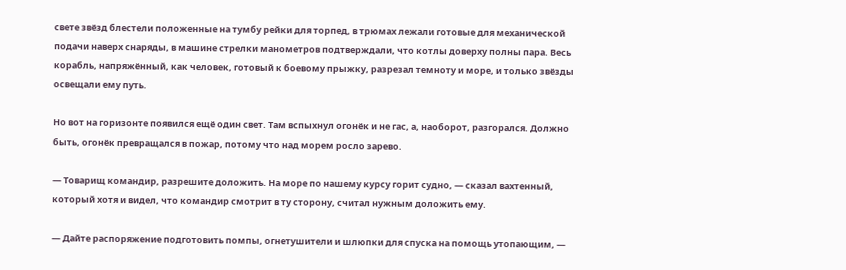свете звёзд блестели положенные на тумбу рейки для торпед, в трюмах лежали готовые для механической подачи наверх снаряды, в машине стрелки манометров подтверждали, что котлы доверху полны пара. Весь корабль, напряжённый, как человек, готовый к боевому прыжку, разрезал темноту и море, и только звёзды освещали ему путь.

Но вот на горизонте появился ещё один свет. Там вспыхнул огонёк и не гас, а, наоборот, разгорался. Должно быть, огонёк превращался в пожар, потому что над морем росло зарево.

— Товарищ командир, разрешите доложить. На море по нашему курсу горит судно, — сказал вахтенный, который хотя и видел, что командир смотрит в ту сторону, считал нужным доложить ему.

— Дайте распоряжение подготовить помпы, огнетушители и шлюпки для спуска на помощь утопающим, —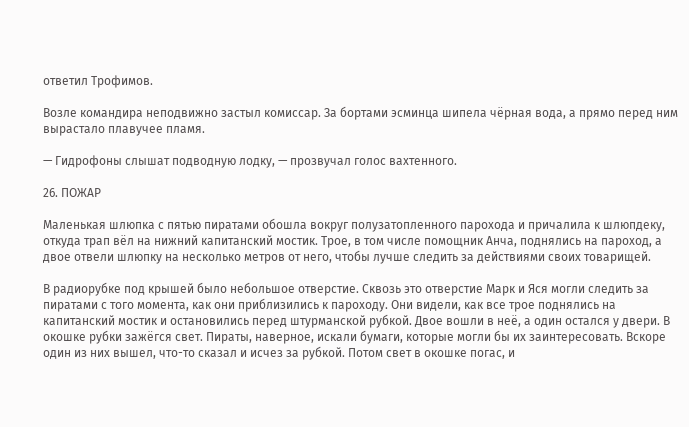ответил Трофимов.

Возле командира неподвижно застыл комиссар. За бортами эсминца шипела чёрная вода, а прямо перед ним вырастало плавучее пламя.

— Гидрофоны слышат подводную лодку, — прозвучал голос вахтенного.

26. ПОЖАР

Маленькая шлюпка с пятью пиратами обошла вокруг полузатопленного парохода и причалила к шлюпдеку, откуда трап вёл на нижний капитанский мостик. Трое, в том числе помощник Анча, поднялись на пароход, а двое отвели шлюпку на несколько метров от него, чтобы лучше следить за действиями своих товарищей.

В радиорубке под крышей было небольшое отверстие. Сквозь это отверстие Марк и Яся могли следить за пиратами с того момента, как они приблизились к пароходу. Они видели, как все трое поднялись на капитанский мостик и остановились перед штурманской рубкой. Двое вошли в неё, а один остался у двери. В окошке рубки зажёгся свет. Пираты, наверное, искали бумаги, которые могли бы их заинтересовать. Вскоре один из них вышел, что-то сказал и исчез за рубкой. Потом свет в окошке погас, и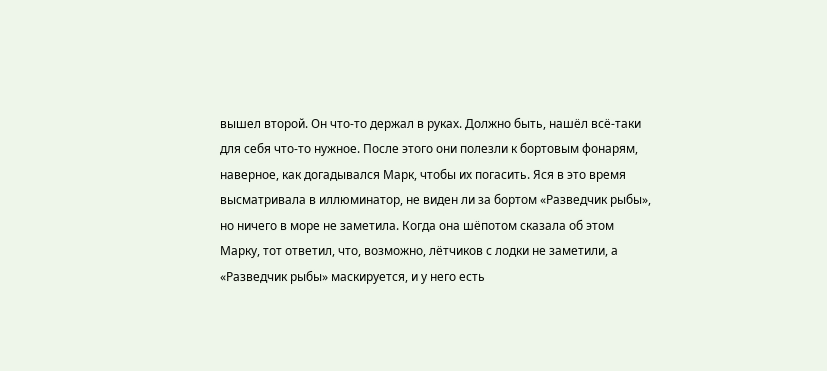вышел второй. Он что-то держал в руках. Должно быть, нашёл всё-таки для себя что-то нужное. После этого они полезли к бортовым фонарям, наверное, как догадывался Марк, чтобы их погасить. Яся в это время высматривала в иллюминатор, не виден ли за бортом «Разведчик рыбы», но ничего в море не заметила. Когда она шёпотом сказала об этом Марку, тот ответил, что, возможно, лётчиков с лодки не заметили, а «Разведчик рыбы» маскируется, и у него есть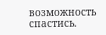возможность спастись.